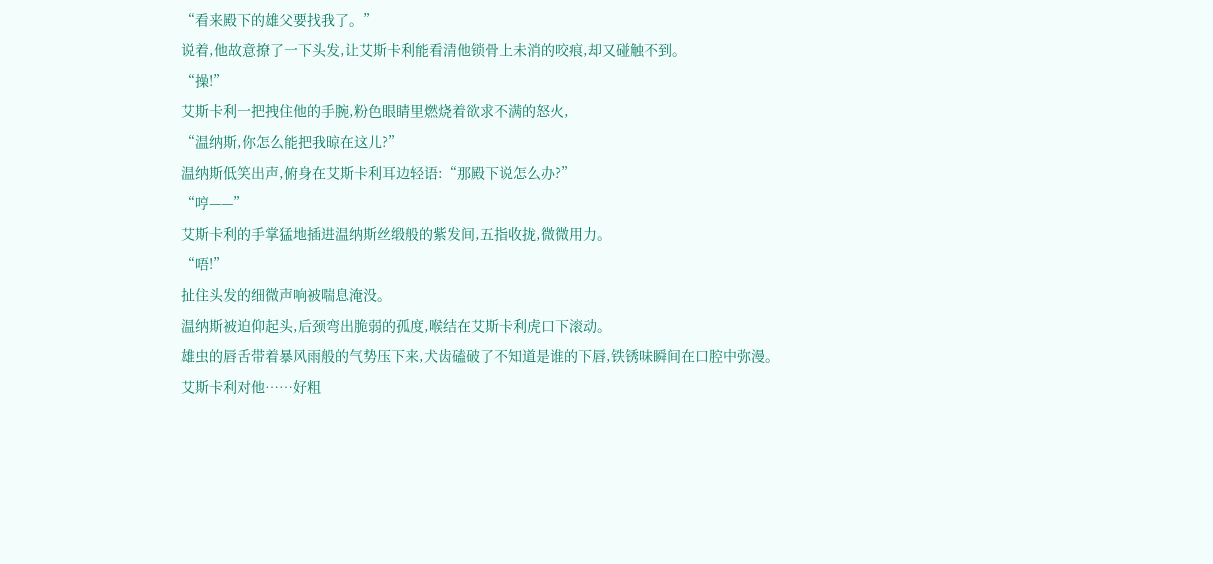“看来殿下的雄父要找我了。”
说着,他故意撩了一下头发,让艾斯卡利能看清他锁骨上未消的咬痕,却又碰触不到。
“操!”
艾斯卡利一把拽住他的手腕,粉色眼睛里燃烧着欲求不满的怒火,
“温纳斯,你怎么能把我晾在这儿?”
温纳斯低笑出声,俯身在艾斯卡利耳边轻语:“那殿下说怎么办?”
“哼——”
艾斯卡利的手掌猛地插进温纳斯丝缎般的紫发间,五指收拢,微微用力。
“唔!”
扯住头发的细微声响被喘息淹没。
温纳斯被迫仰起头,后颈弯出脆弱的孤度,喉结在艾斯卡利虎口下滚动。
雄虫的唇舌带着暴风雨般的气势压下来,犬齿磕破了不知道是谁的下唇,铁锈味瞬间在口腔中弥漫。
艾斯卡利对他……好粗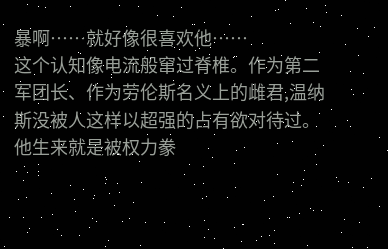暴啊……就好像很喜欢他……
这个认知像电流般窜过脊椎。作为第二军团长、作为劳伦斯名义上的雌君,温纳斯没被人这样以超强的占有欲对待过。
他生来就是被权力豢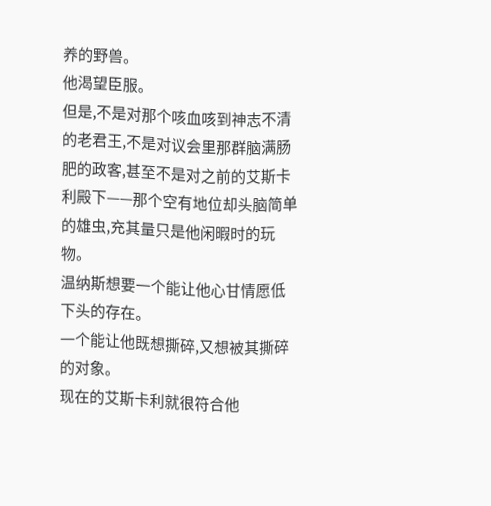养的野兽。
他渴望臣服。
但是,不是对那个咳血咳到神志不清的老君王,不是对议会里那群脑满肠肥的政客,甚至不是对之前的艾斯卡利殿下——那个空有地位却头脑简单的雄虫,充其量只是他闲暇时的玩物。
温纳斯想要一个能让他心甘情愿低下头的存在。
一个能让他既想撕碎,又想被其撕碎的对象。
现在的艾斯卡利就很符合他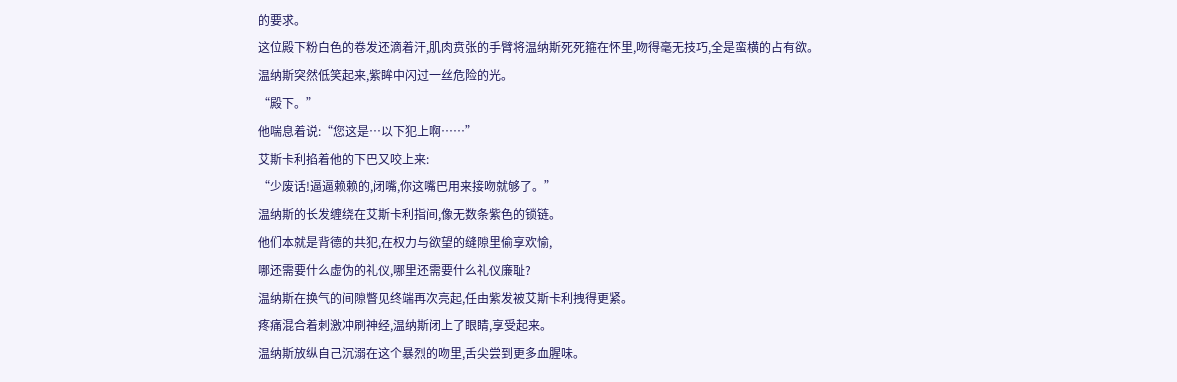的要求。
这位殿下粉白色的卷发还滴着汗,肌肉贲张的手臂将温纳斯死死箍在怀里,吻得毫无技巧,全是蛮横的占有欲。
温纳斯突然低笑起来,紫眸中闪过一丝危险的光。
“殿下。”
他喘息着说:“您这是…以下犯上啊……”
艾斯卡利掐着他的下巴又咬上来:
“少废话!逼逼赖赖的,闭嘴,你这嘴巴用来接吻就够了。”
温纳斯的长发缠绕在艾斯卡利指间,像无数条紫色的锁链。
他们本就是背德的共犯,在权力与欲望的缝隙里偷享欢愉,
哪还需要什么虚伪的礼仪,哪里还需要什么礼仪廉耻?
温纳斯在换气的间隙瞥见终端再次亮起,任由紫发被艾斯卡利拽得更紧。
疼痛混合着刺激冲刷神经,温纳斯闭上了眼睛,享受起来。
温纳斯放纵自己沉溺在这个暴烈的吻里,舌尖尝到更多血腥味。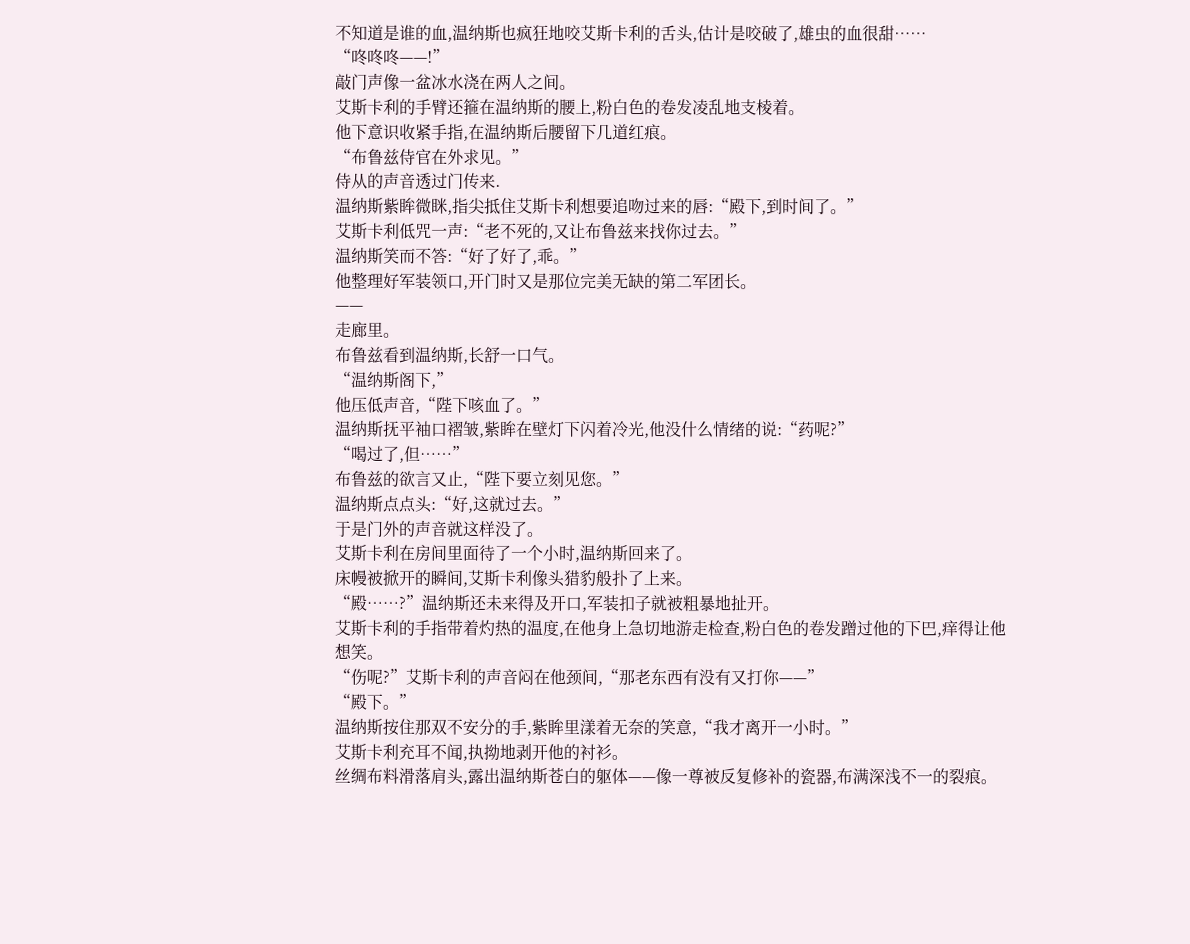不知道是谁的血,温纳斯也疯狂地咬艾斯卡利的舌头,估计是咬破了,雄虫的血很甜……
“咚咚咚——!”
敲门声像一盆冰水浇在两人之间。
艾斯卡利的手臂还箍在温纳斯的腰上,粉白色的卷发凌乱地支棱着。
他下意识收紧手指,在温纳斯后腰留下几道红痕。
“布鲁兹侍官在外求见。”
侍从的声音透过门传来.
温纳斯紫眸微眯,指尖抵住艾斯卡利想要追吻过来的唇:“殿下,到时间了。”
艾斯卡利低咒一声:“老不死的,又让布鲁兹来找你过去。”
温纳斯笑而不答:“好了好了,乖。”
他整理好军装领口,开门时又是那位完美无缺的第二军团长。
——
走廊里。
布鲁兹看到温纳斯,长舒一口气。
“温纳斯阁下,”
他压低声音,“陛下咳血了。”
温纳斯抚平袖口褶皱,紫眸在壁灯下闪着冷光,他没什么情绪的说:“药呢?”
“喝过了,但……”
布鲁兹的欲言又止,“陛下要立刻见您。”
温纳斯点点头:“好,这就过去。”
于是门外的声音就这样没了。
艾斯卡利在房间里面待了一个小时,温纳斯回来了。
床幔被掀开的瞬间,艾斯卡利像头猎豹般扑了上来。
“殿……?”温纳斯还未来得及开口,军装扣子就被粗暴地扯开。
艾斯卡利的手指带着灼热的温度,在他身上急切地游走检查,粉白色的卷发蹭过他的下巴,痒得让他想笑。
“伤呢?”艾斯卡利的声音闷在他颈间,“那老东西有没有又打你——”
“殿下。”
温纳斯按住那双不安分的手,紫眸里漾着无奈的笑意,“我才离开一小时。”
艾斯卡利充耳不闻,执拗地剥开他的衬衫。
丝绸布料滑落肩头,露出温纳斯苍白的躯体——像一尊被反复修补的瓷器,布满深浅不一的裂痕。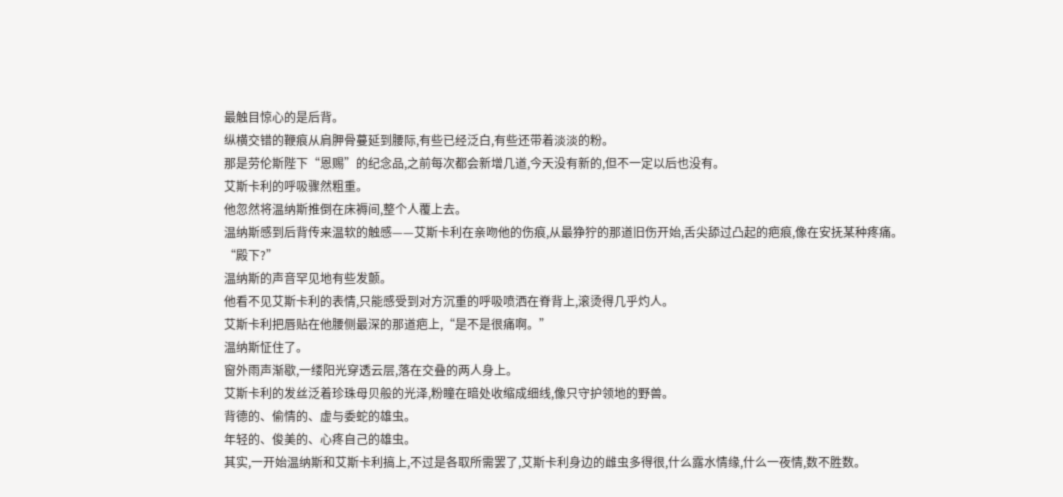最触目惊心的是后背。
纵横交错的鞭痕从肩胛骨蔓延到腰际,有些已经泛白,有些还带着淡淡的粉。
那是劳伦斯陛下“恩赐”的纪念品,之前每次都会新增几道,今天没有新的,但不一定以后也没有。
艾斯卡利的呼吸骤然粗重。
他忽然将温纳斯推倒在床褥间,整个人覆上去。
温纳斯感到后背传来温软的触感——艾斯卡利在亲吻他的伤痕,从最狰狞的那道旧伤开始,舌尖舔过凸起的疤痕,像在安抚某种疼痛。
“殿下?”
温纳斯的声音罕见地有些发颤。
他看不见艾斯卡利的表情,只能感受到对方沉重的呼吸喷洒在脊背上,滚烫得几乎灼人。
艾斯卡利把唇贴在他腰侧最深的那道疤上,“是不是很痛啊。”
温纳斯怔住了。
窗外雨声渐歇,一缕阳光穿透云层,落在交叠的两人身上。
艾斯卡利的发丝泛着珍珠母贝般的光泽,粉瞳在暗处收缩成细线,像只守护领地的野兽。
背德的、偷情的、虚与委蛇的雄虫。
年轻的、俊美的、心疼自己的雄虫。
其实,一开始温纳斯和艾斯卡利搞上,不过是各取所需罢了,艾斯卡利身边的雌虫多得很,什么露水情缘,什么一夜情,数不胜数。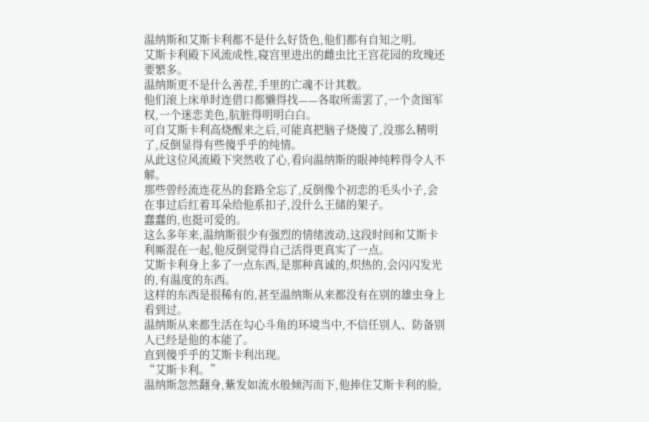温纳斯和艾斯卡利都不是什么好货色,他们都有自知之明。
艾斯卡利殿下风流成性,寝宫里进出的雌虫比王宫花园的玫瑰还要繁多。
温纳斯更不是什么善茬,手里的亡魂不计其数。
他们滚上床单时连借口都懒得找——各取所需罢了,一个贪图军权,一个迷恋美色,肮脏得明明白白。
可自艾斯卡利高烧醒来之后,可能真把脑子烧傻了,没那么精明了,反倒显得有些傻乎乎的纯情。
从此这位风流殿下突然收了心,看向温纳斯的眼神纯粹得令人不解。
那些曾经流连花丛的套路全忘了,反倒像个初恋的毛头小子,会在事过后红着耳朵给他系扣子,没什么王储的架子。
蠢蠢的,也挺可爱的。
这么多年来,温纳斯很少有强烈的情绪波动,这段时间和艾斯卡利厮混在一起,他反倒觉得自己活得更真实了一点。
艾斯卡利身上多了一点东西,是那种真诚的,炽热的,会闪闪发光的,有温度的东西。
这样的东西是很稀有的,甚至温纳斯从来都没有在别的雄虫身上看到过。
温纳斯从来都生活在勾心斗角的环境当中,不信任别人、防备别人已经是他的本能了。
直到傻乎乎的艾斯卡利出现。
“艾斯卡利。”
温纳斯忽然翻身,紫发如流水般倾泻而下,他捧住艾斯卡利的脸,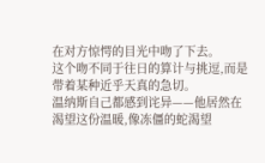在对方惊愕的目光中吻了下去。
这个吻不同于往日的算计与挑逗,而是带着某种近乎天真的急切。
温纳斯自己都感到诧异——他居然在渴望这份温暖,像冻僵的蛇渴望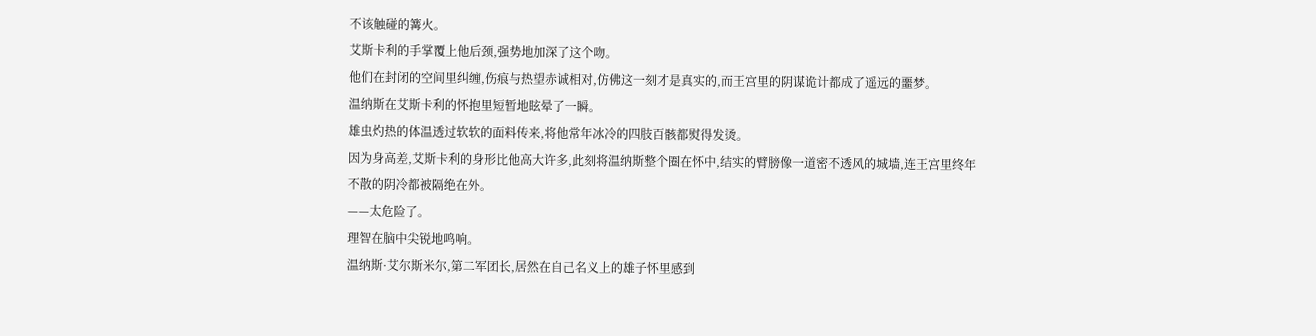不该触碰的篝火。
艾斯卡利的手掌覆上他后颈,强势地加深了这个吻。
他们在封闭的空间里纠缠,伤痕与热望赤诚相对,仿佛这一刻才是真实的,而王宫里的阴谋诡计都成了遥远的噩梦。
温纳斯在艾斯卡利的怀抱里短暂地眩晕了一瞬。
雄虫灼热的体温透过软软的面料传来,将他常年冰冷的四肢百骸都熨得发烫。
因为身高差,艾斯卡利的身形比他高大许多,此刻将温纳斯整个圈在怀中,结实的臂膀像一道密不透风的城墙,连王宫里终年不散的阴冷都被隔绝在外。
——太危险了。
理智在脑中尖锐地鸣响。
温纳斯·艾尔斯米尔,第二军团长,居然在自己名义上的雄子怀里感到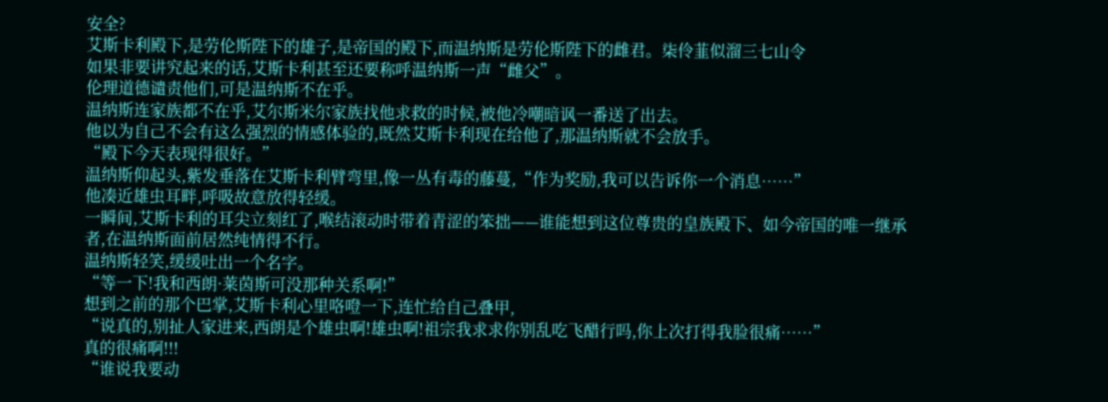安全?
艾斯卡利殿下,是劳伦斯陛下的雄子,是帝国的殿下,而温纳斯是劳伦斯陛下的雌君。柒伶韮似溜三七山令
如果非要讲究起来的话,艾斯卡利甚至还要称呼温纳斯一声“雌父”。
伦理道德谴责他们,可是温纳斯不在乎。
温纳斯连家族都不在乎,艾尔斯米尔家族找他求救的时候,被他冷嘲暗讽一番送了出去。
他以为自己不会有这么强烈的情感体验的,既然艾斯卡利现在给他了,那温纳斯就不会放手。
“殿下今天表现得很好。”
温纳斯仰起头,紫发垂落在艾斯卡利臂弯里,像一丛有毒的藤蔓,“作为奖励,我可以告诉你一个消息……”
他凑近雄虫耳畔,呼吸故意放得轻缓。
一瞬间,艾斯卡利的耳尖立刻红了,喉结滚动时带着青涩的笨拙——谁能想到这位尊贵的皇族殿下、如今帝国的唯一继承者,在温纳斯面前居然纯情得不行。
温纳斯轻笑,缓缓吐出一个名字。
“等一下!我和西朗·莱茵斯可没那种关系啊!”
想到之前的那个巴掌,艾斯卡利心里咯噔一下,连忙给自己叠甲,
“说真的,别扯人家进来,西朗是个雄虫啊!雄虫啊!祖宗我求求你别乱吃飞醋行吗,你上次打得我脸很痛……”
真的很痛啊!!!
“谁说我要动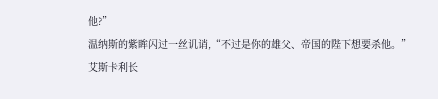他?”
温纳斯的紫眸闪过一丝讥诮,“不过是你的雄父、帝国的陛下想要杀他。”
艾斯卡利长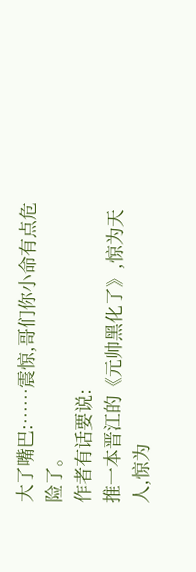大了嘴巴:……震惊,哥们你小命有点危险了。
作者有话要说:
推一本晋江的《元帅黑化了》,惊为天人,惊为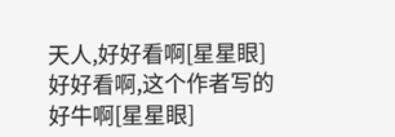天人,好好看啊[星星眼]好好看啊,这个作者写的好牛啊[星星眼]